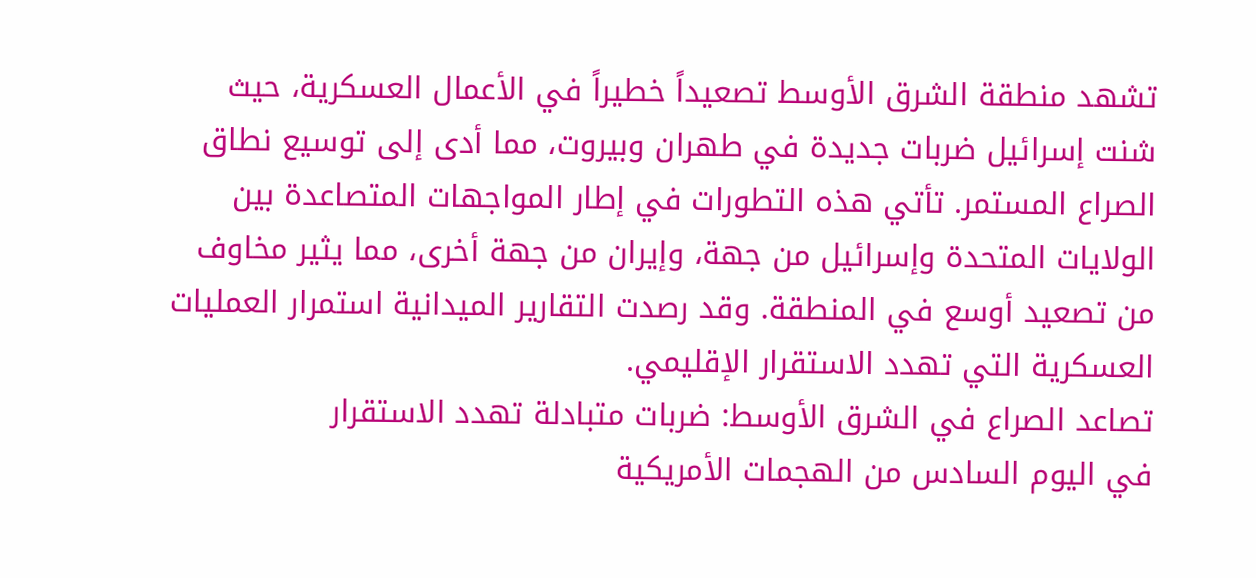تشهد منطقة الشرق الأوسط تصعيداً خطيراً في الأعمال العسكرية، حيث شنت إسرائيل ضربات جديدة في طهران وبيروت، مما أدى إلى توسيع نطاق الصراع المستمر. تأتي هذه التطورات في إطار المواجهات المتصاعدة بين الولايات المتحدة وإسرائيل من جهة، وإيران من جهة أخرى، مما يثير مخاوف من تصعيد أوسع في المنطقة. وقد رصدت التقارير الميدانية استمرار العمليات العسكرية التي تهدد الاستقرار الإقليمي.
تصاعد الصراع في الشرق الأوسط: ضربات متبادلة تهدد الاستقرار
في اليوم السادس من الهجمات الأمريكية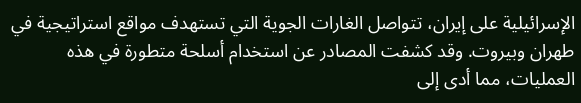الإسرائيلية على إيران، تتواصل الغارات الجوية التي تستهدف مواقع استراتيجية في طهران وبيروت. وقد كشفت المصادر عن استخدام أسلحة متطورة في هذه العمليات، مما أدى إلى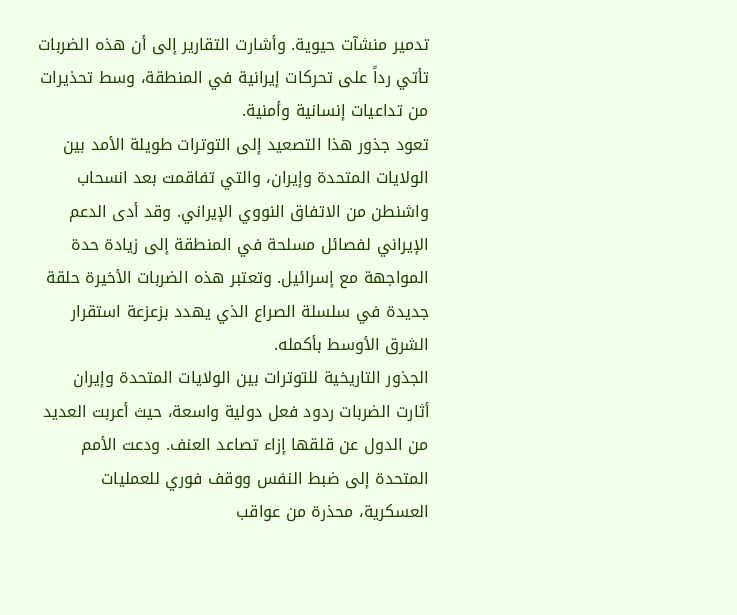تدمير منشآت حيوية. وأشارت التقارير إلى أن هذه الضربات تأتي رداً على تحركات إيرانية في المنطقة، وسط تحذيرات من تداعيات إنسانية وأمنية.
تعود جذور هذا التصعيد إلى التوترات طويلة الأمد بين الولايات المتحدة وإيران، والتي تفاقمت بعد انسحاب واشنطن من الاتفاق النووي الإيراني. وقد أدى الدعم الإيراني لفصائل مسلحة في المنطقة إلى زيادة حدة المواجهة مع إسرائيل. وتعتبر هذه الضربات الأخيرة حلقة جديدة في سلسلة الصراع الذي يهدد بزعزعة استقرار الشرق الأوسط بأكمله.
الجذور التاريخية للتوترات بين الولايات المتحدة وإيران
أثارت الضربات ردود فعل دولية واسعة، حيث أعربت العديد من الدول عن قلقها إزاء تصاعد العنف. ودعت الأمم المتحدة إلى ضبط النفس ووقف فوري للعمليات العسكرية، محذرة من عواقب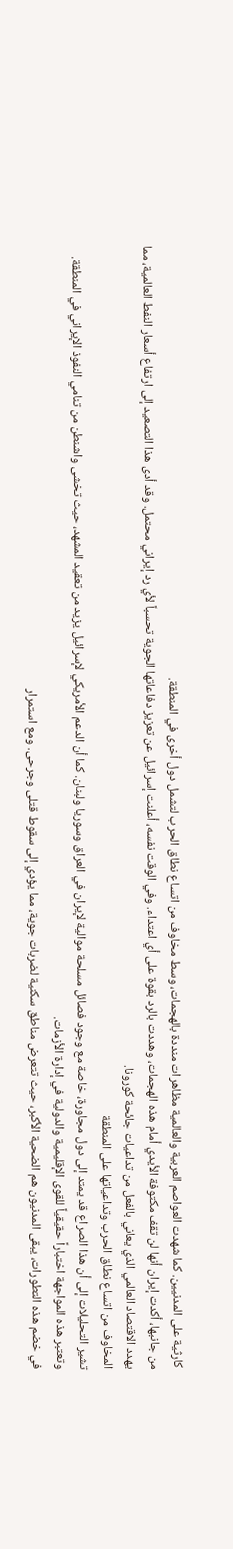كارثية على المدنيين. كما شهدت العواصم العربية والعالمية مظاهرات منددة بالهجمات، وسط مخاوف من اتساع نطاق الحرب لتشمل دول أخرى في المنطقة.
من جانبها، أكدت إيران أنها لن تقف مكتوفة الأيدي أمام هذه الهجمات، وهددت بالرد بقوة على أي اعتداء. وفي الوقت نفسه، أعلنت إسرائيل عن تعزيز دفاعاتها الجوية تحسباً لأي رد إيراني محتمل. وقد أدى هذا التصعيد إلى ارتفاع أسعار النفط العالمية، مما يهدد الاقتصاد العالمي الذي يعاني بالفعل من تداعيات جائحة كورونا.
المخاوف من اتساع نطاق الحرب وتداعياتها على المنطقة
تشير التحليلات إلى أن هذا الصراع قد يمتد إلى دول مجاورة، خاصة مع وجود فصائل مسلحة موالية لإيران في العراق وسوريا ولبنان. كما أن الدعم الأمريكي لإسرائيل يزيد من تعقيد المشهد، حيث تخشى واشنطن من تنامي النفوذ الإيراني في المنطقة. وتعتبر هذه المواجهة اختباراً حقيقياً للقوى الإقليمية والدولية في إدارة الأزمات.
في خضم هذه التطورات، يبقى المدنيون هم الضحية الأكبر، حيث تتعرض مناطق سكنية لضربات جوية، مما يؤدي إلى سقوط قتلى وجرحى. ومع استمرار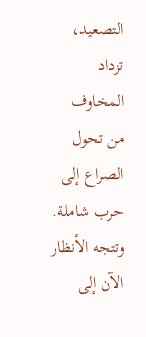التصعيد، تزداد المخاوف من تحول الصراع إلى حرب شاملة. وتتجه الأنظار الآن إلى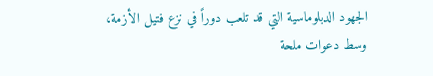الجهود الدبلوماسية التي قد تلعب دوراً في نزع فتيل الأزمة، وسط دعوات ملحة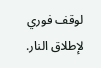لوقف فوري لإطلاق النار.